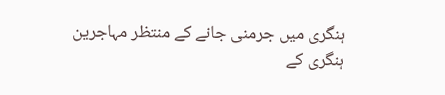ہنگری میں جرمنی جانے کے منتظر مہاجرین
ہنگری کے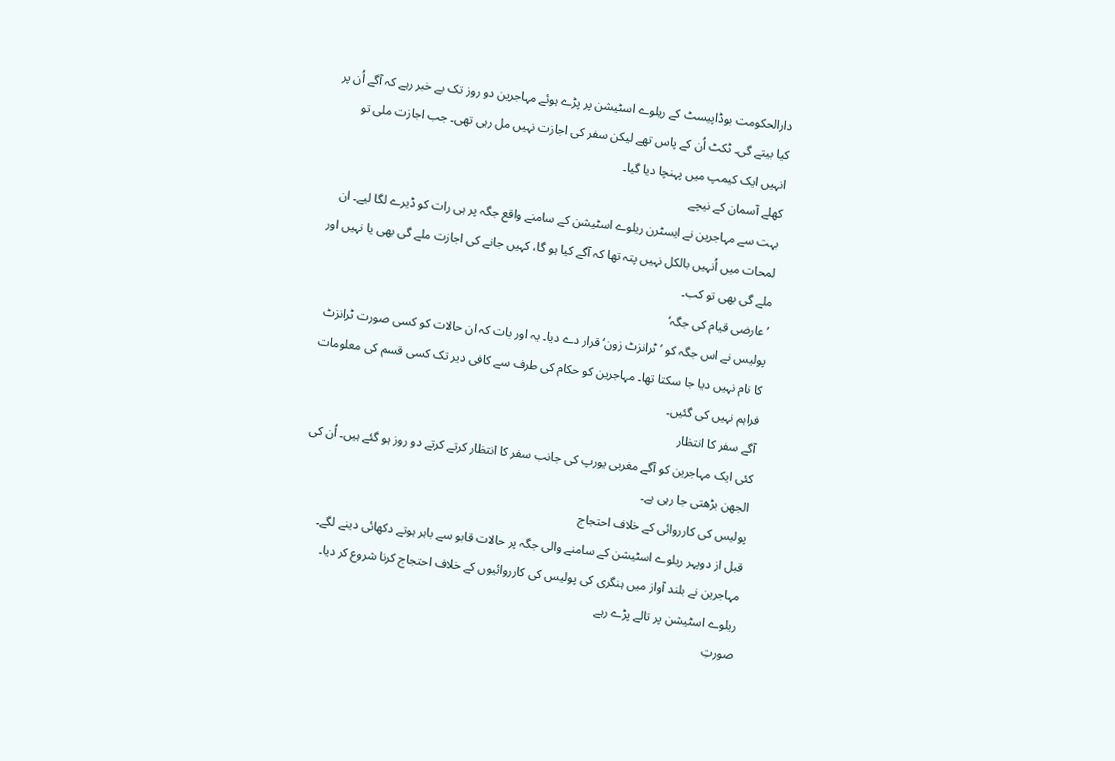دارالحکومت بوڈاپیسٹ کے ریلوے اسٹیشن پر پڑے ہوئے مہاجرین دو روز تک بے خبر رہے کہ آگے اُن پر کیا بیتے گی۔ ٹکٹ اُن کے پاس تھے لیکن سفر کی اجازت نہیں مل رہی تھی۔ جب اجازت ملی تو انہیں ایک کیمپ میں پہنچا دیا گیا۔
کھلے آسمان کے نیچے
بہت سے مہاجرین نے ایسٹرن ریلوے اسٹیشن کے سامنے واقع جگہ پر ہی رات کو ڈیرے لگا لیے۔ ان لمحات میں اُنہیں بالکل نہیں پتہ تھا کہ آگے کیا ہو گا، کہیں جانے کی اجازت ملے گی بھی یا نہیں اور ملے گی بھی تو کب۔
’عارضی قیام کی جگہ‘
پولیس نے اس جگہ کو ’ٹرانزٹ زون‘ قرار دے دیا۔ یہ اور بات کہ ان حالات کو کسی صورت ٹرانزٹ کا نام نہیں دیا جا سکتا تھا۔ مہاجرین کو حکام کی طرف سے کافی دیر تک کسی قسم کی معلومات فراہم نہیں کی گئیں۔
آگے سفر کا انتظار
کئی ایک مہاجرین کو آگے مغربی یورپ کی جانب سفر کا انتظار کرتے کرتے دو روز ہو گئے ہیں۔ اُن کی الجھن بڑھتی جا رہی ہے۔
پولیس کی کارروائی کے خلاف احتجاج
قبل از دوپہر ریلوے اسٹیشن کے سامنے والی جگہ پر حالات قابو سے باہر ہوتے دکھائی دینے لگے۔ مہاجرین نے بلند آواز میں ہنگری کی پولیس کی کارروائیوں کے خلاف احتجاج کرنا شروع کر دیا۔
ریلوے اسٹیشن پر تالے پڑے رہے
صورتِ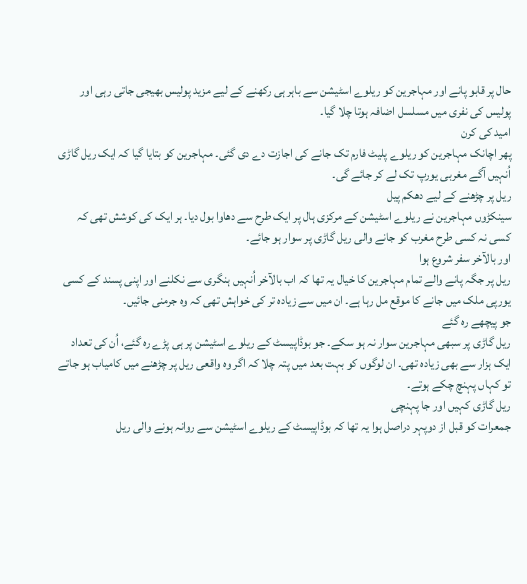حال پر قابو پانے اور مہاجرین کو ریلوے اسٹیشن سے باہر ہی رکھنے کے لیے مزید پولیس بھیجی جاتی رہی اور پولیس کی نفری میں مسلسل اضافہ ہوتا چلا گیا۔
امید کی کرن
پھر اچانک مہاجرین کو ریلوے پلیٹ فارم تک جانے کی اجازت دے دی گئی۔ مہاجرین کو بتایا گیا کہ ایک ریل گاڑی اُنہیں آگے مغربی یورپ تک لے کر جائے گی۔
ریل پر چڑھنے کے لیے دھکم پیل
سینکڑوں مہاجرین نے ریلوے اسٹیشن کے مرکزی ہال پر ایک طرح سے دھاوا بول دیا۔ ہر ایک کی کوشش تھی کہ کسی نہ کسی طرح مغرب کو جانے والی ریل گاڑی پر سوار ہو جائے۔
اور بالآخر سفر شروع ہوا
ریل پر جگہ پانے والے تمام مہاجرین کا خیال یہ تھا کہ اب بالآخر اُنہیں ہنگری سے نکلنے اور اپنی پسند کے کسی یورپی ملک میں جانے کا موقع مل رہا ہے۔ ان میں سے زیادہ تر کی خواہش تھی کہ وہ جرمنی جائیں۔
جو پیچھے رہ گئے
ریل گاڑی پر سبھی مہاجرین سوار نہ ہو سکے۔ جو بوڈاپیسٹ کے ریلوے اسٹیشن پر ہی پڑے رہ گئے، اُن کی تعداد ایک ہزار سے بھی زیادہ تھی۔ ان لوگوں کو بہت بعد میں پتہ چلا کہ اگر وہ واقعی ریل پر چڑھنے میں کامیاب ہو جاتے تو کہاں پہنچ چکے ہوتے۔
ریل گاڑی کہیں اور جا پہنچی
جمعرات کو قبل از دوپہر دراصل ہوا یہ تھا کہ بوڈاپیسٹ کے ریلوے اسٹیشن سے روانہ ہونے والی ریل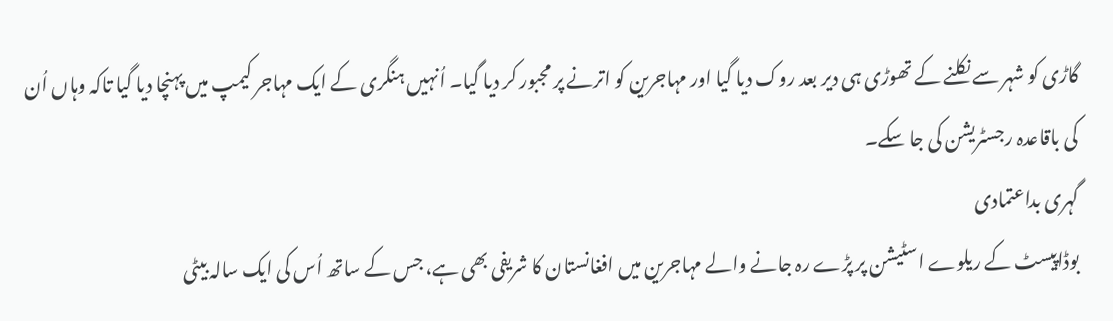گاڑی کو شہر سے نکلنے کے تھوڑی ہی دیر بعد روک دیا گیا اور مہاجرین کو اترنے پر مجبور کر دیا گیا۔ اُنہیں ہنگری کے ایک مہاجر کیمپ میں پہنچا دیا گیا تاکہ وہاں اُن کی باقاعدہ رجسٹریشن کی جا سکے۔
گہری بداعتمادی
بوڈاپیسٹ کے ریلوے اسٹیشن پر پڑے رہ جانے والے مہاجرین میں افغانستان کا شریفی بھی ہے، جس کے ساتھ اُس کی ایک سالہ بیٹی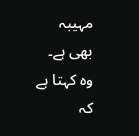مہیبہ بھی ہے۔ وہ کہتا ہے کہ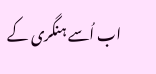اب اُسے ہنگری کے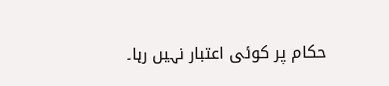حکام پر کوئی اعتبار نہیں رہا۔